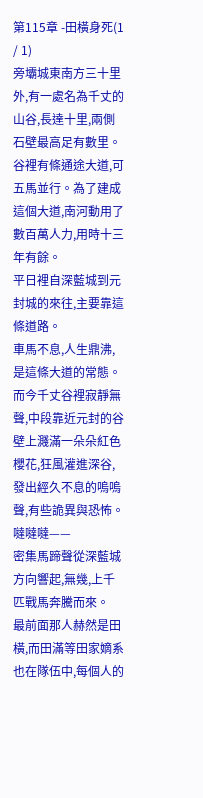第115章 -田橫身死(1 / 1)
旁壩城東南方三十里外,有一處名為千丈的山谷,長達十里,兩側石壁最高足有數里。
谷裡有條通途大道,可五馬並行。為了建成這個大道,南河動用了數百萬人力,用時十三年有餘。
平日裡自深藍城到元封城的來往,主要靠這條道路。
車馬不息,人生鼎沸,是這條大道的常態。
而今千丈谷裡寂靜無聲,中段靠近元封的谷壁上濺滿一朵朵紅色櫻花,狂風灌進深谷,發出經久不息的嗚嗚聲,有些詭異與恐怖。
噠噠噠——
密集馬蹄聲從深藍城方向響起,無幾,上千匹戰馬奔騰而來。
最前面那人赫然是田橫,而田滿等田家嫡系也在隊伍中,每個人的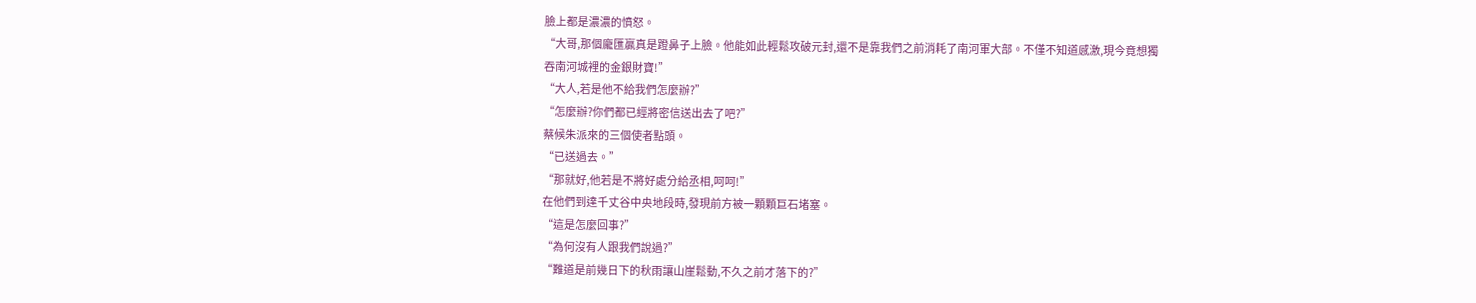臉上都是濃濃的憤怒。
“大哥,那個龐匯贏真是蹬鼻子上臉。他能如此輕鬆攻破元封,還不是靠我們之前消耗了南河軍大部。不僅不知道感激,現今竟想獨吞南河城裡的金銀財寶!”
“大人,若是他不給我們怎麼辦?”
“怎麼辦?你們都已經將密信送出去了吧?”
蔡候朱派來的三個使者點頭。
“已送過去。”
“那就好,他若是不將好處分給丞相,呵呵!”
在他們到達千丈谷中央地段時,發現前方被一顆顆巨石堵塞。
“這是怎麼回事?”
“為何沒有人跟我們說過?”
“難道是前幾日下的秋雨讓山崖鬆動,不久之前才落下的?”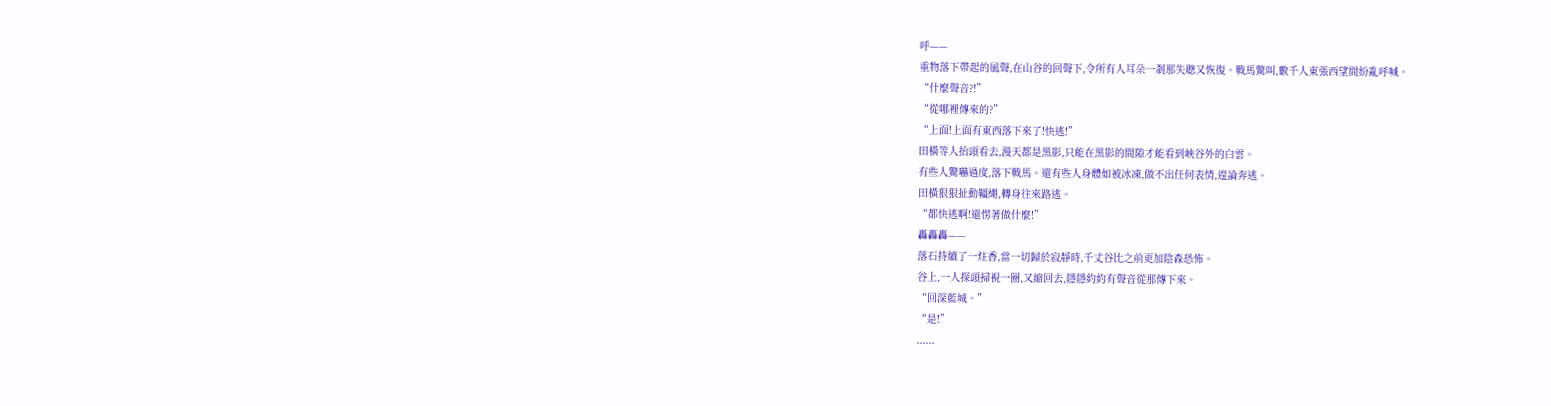呼——
重物落下帶起的風聲,在山谷的回聲下,令所有人耳朵一剎那失聰又恢復。戰馬驚叫,數千人東張西望間紛亂呼喊。
“什麼聲音?!”
“從哪裡傳來的?”
“上面!上面有東西落下來了!快逃!”
田橫等人抬頭看去,漫天都是黑影,只能在黑影的間隙才能看到峽谷外的白雲。
有些人驚嚇過度,落下戰馬。還有些人身體如被冰凍,做不出任何表情,遑論奔逃。
田橫狠狠扯動韁繩,轉身往來路逃。
“都快逃啊!還愣著做什麼!”
轟轟轟——
落石持續了一炷香,當一切歸於寂靜時,千丈谷比之前更加陰森恐怖。
谷上,一人探頭掃視一圈,又縮回去,隱隱約約有聲音從那傳下來。
“回深藍城。”
“是!”
......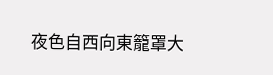夜色自西向東籠罩大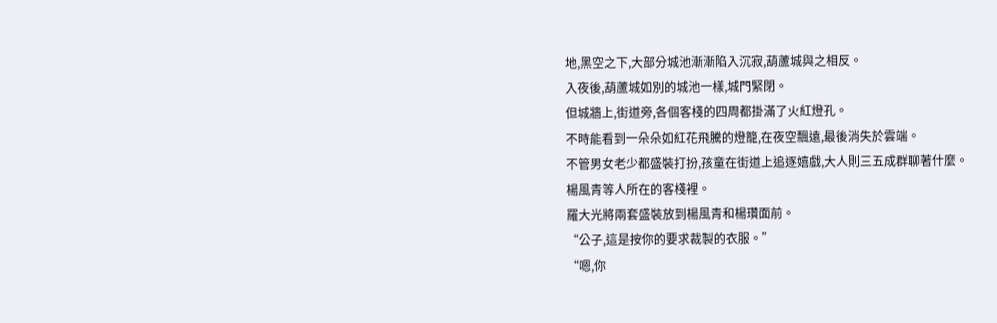地,黑空之下,大部分城池漸漸陷入沉寂,葫蘆城與之相反。
入夜後,葫蘆城如別的城池一樣,城門緊閉。
但城牆上,街道旁,各個客棧的四周都掛滿了火紅燈孔。
不時能看到一朵朵如紅花飛騰的燈籠,在夜空飄遠,最後消失於雲端。
不管男女老少都盛裝打扮,孩童在街道上追逐嬉戲,大人則三五成群聊著什麼。
楊風青等人所在的客棧裡。
羅大光將兩套盛裝放到楊風青和楊瓚面前。
“公子,這是按你的要求裁製的衣服。”
“嗯,你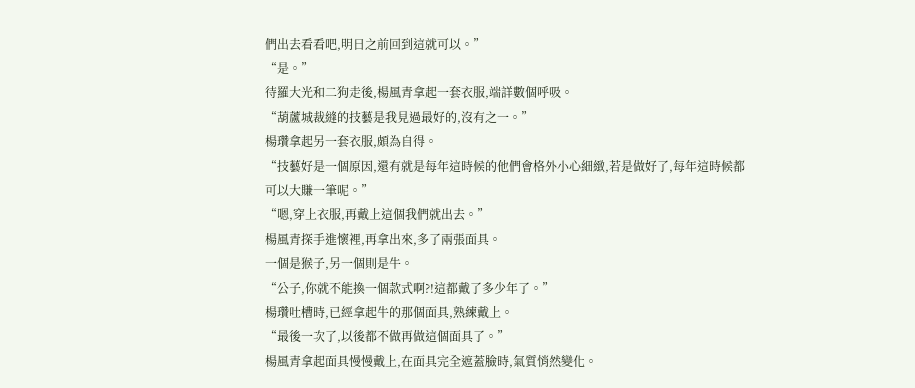們出去看看吧,明日之前回到這就可以。”
“是。”
待羅大光和二狗走後,楊風青拿起一套衣服,端詳數個呼吸。
“葫蘆城裁縫的技藝是我見過最好的,沒有之一。”
楊瓚拿起另一套衣服,頗為自得。
“技藝好是一個原因,還有就是每年這時候的他們會格外小心細緻,若是做好了,每年這時候都可以大賺一筆呢。”
“嗯,穿上衣服,再戴上這個我們就出去。”
楊風青探手進懷裡,再拿出來,多了兩張面具。
一個是猴子,另一個則是牛。
“公子,你就不能換一個款式啊?!這都戴了多少年了。”
楊瓚吐槽時,已經拿起牛的那個面具,熟練戴上。
“最後一次了,以後都不做再做這個面具了。”
楊風青拿起面具慢慢戴上,在面具完全遮蓋臉時,氣質悄然變化。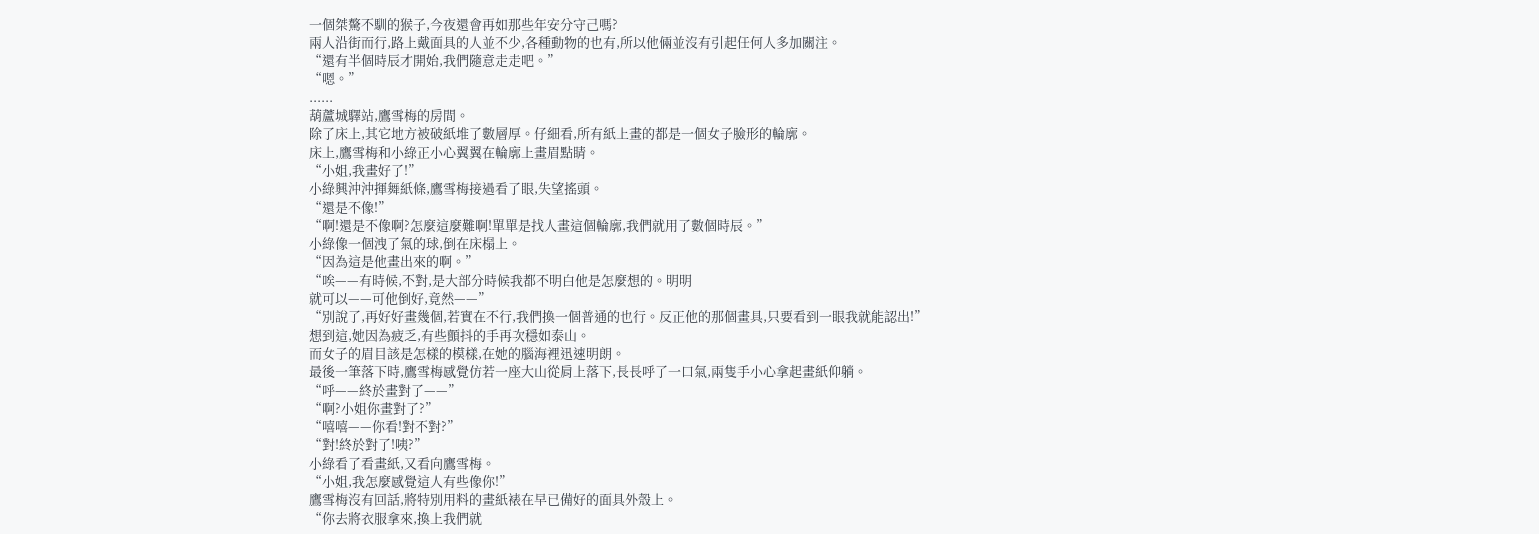一個桀驁不馴的猴子,今夜還會再如那些年安分守己嗎?
兩人沿街而行,路上戴面具的人並不少,各種動物的也有,所以他倆並沒有引起任何人多加關注。
“還有半個時辰才開始,我們隨意走走吧。”
“嗯。”
......
葫蘆城驛站,鷹雪梅的房間。
除了床上,其它地方被破紙堆了數層厚。仔細看,所有紙上畫的都是一個女子臉形的輪廓。
床上,鷹雪梅和小綠正小心翼翼在輪廓上畫眉點睛。
“小姐,我畫好了!”
小綠興沖沖揮舞紙條,鷹雪梅接過看了眼,失望搖頭。
“還是不像!”
“啊!還是不像啊?怎麼這麼難啊!單單是找人畫這個輪廓,我們就用了數個時辰。”
小綠像一個洩了氣的球,倒在床榻上。
“因為這是他畫出來的啊。”
“唉——有時候,不對,是大部分時候我都不明白他是怎麼想的。明明
就可以——可他倒好,竟然——”
“別說了,再好好畫幾個,若實在不行,我們換一個普通的也行。反正他的那個畫具,只要看到一眼我就能認出!”
想到這,她因為疲乏,有些顫抖的手再次穩如泰山。
而女子的眉目該是怎樣的模樣,在她的腦海裡迅速明朗。
最後一筆落下時,鷹雪梅感覺仿若一座大山從肩上落下,長長呼了一口氣,兩隻手小心拿起畫紙仰躺。
“呼——終於畫對了——”
“啊?小姐你畫對了?”
“嘻嘻——你看!對不對?”
“對!終於對了!咦?”
小綠看了看畫紙,又看向鷹雪梅。
“小姐,我怎麼感覺這人有些像你!”
鷹雪梅沒有回話,將特別用料的畫紙裱在早已備好的面具外殼上。
“你去將衣服拿來,換上我們就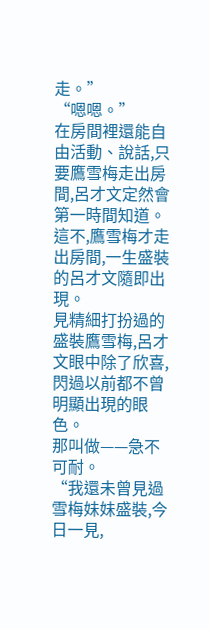走。”
“嗯嗯。”
在房間裡還能自由活動、說話,只要鷹雪梅走出房間,呂才文定然會第一時間知道。
這不,鷹雪梅才走出房間,一生盛裝的呂才文隨即出現。
見精細打扮過的盛裝鷹雪梅,呂才文眼中除了欣喜,閃過以前都不曾明顯出現的眼色。
那叫做——急不可耐。
“我還未曾見過雪梅妹妹盛裝,今日一見,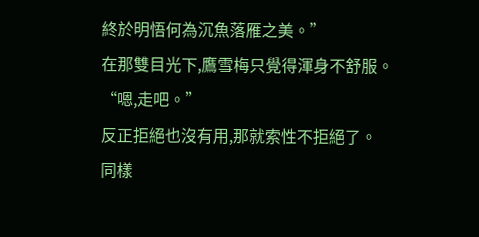終於明悟何為沉魚落雁之美。”
在那雙目光下,鷹雪梅只覺得渾身不舒服。
“嗯,走吧。”
反正拒絕也沒有用,那就索性不拒絕了。
同樣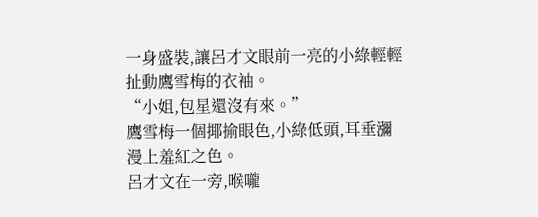一身盛裝,讓呂才文眼前一亮的小綠輕輕扯動鷹雪梅的衣袖。
“小姐,包星還沒有來。”
鷹雪梅一個揶揄眼色,小綠低頭,耳垂瀰漫上羞紅之色。
呂才文在一旁,喉嚨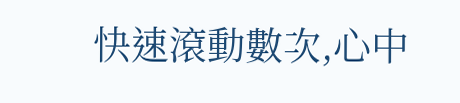快速滾動數次,心中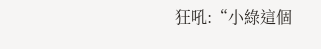狂吼:“小綠這個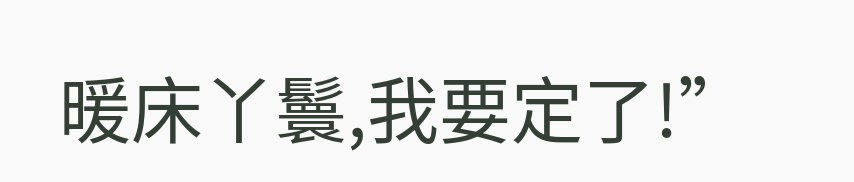暖床丫鬟,我要定了!”